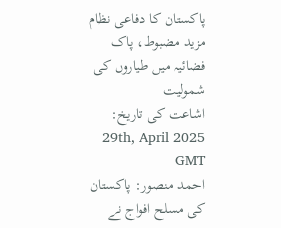پاکستان کا دفاعی نظام مزید مضبوط، پاک فضائیہ میں طیاروں کی شمولیت
اشاعت کی تاریخ: 29th, April 2025 GMT
احمد منصور: پاکستان کی مسلح افواج نے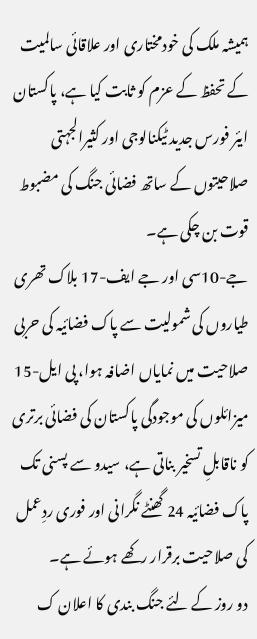ہمیشہ ملک کی خودمختاری اور علاقائی سالمیت کے تحفظ کے عزم کو ثابت کیا ہے، پاکستان ایئر فورس جدید ٹیکنالوجی اور کثیرالجہتی صلاحیتوں کے ساتھ فضائی جنگ کی مضبوط قوت بن چکی ہے۔
جے-10سی اور جے ایف-17 بلاک تھری طیاروں کی شمولیت سے پاک فضائیہ کی حربی صلاحیت میں نمایاں اضافہ ہوا، پی ایل-15 میزائلوں کی موجودگی پاکستان کی فضائی برتری کو ناقابلِ تسخیر بناتی ہے، سیدو سے پسنی تک پاک فضائیہ 24 گھنٹے نگرانی اور فوری ردِعمل کی صلاحیت برقرار رکھے ہوئے ہے۔
دو روز کے لئے جنگ بندی کا اعلان ک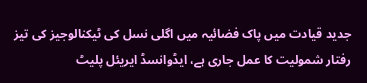جدید قیادت میں پاک فضائیہ میں اگلی نسل کی ٹیکنالوجیز کی تیز رفتار شمولیت کا عمل جاری ہے، ایڈوانسڈ ایریئل پلیٹ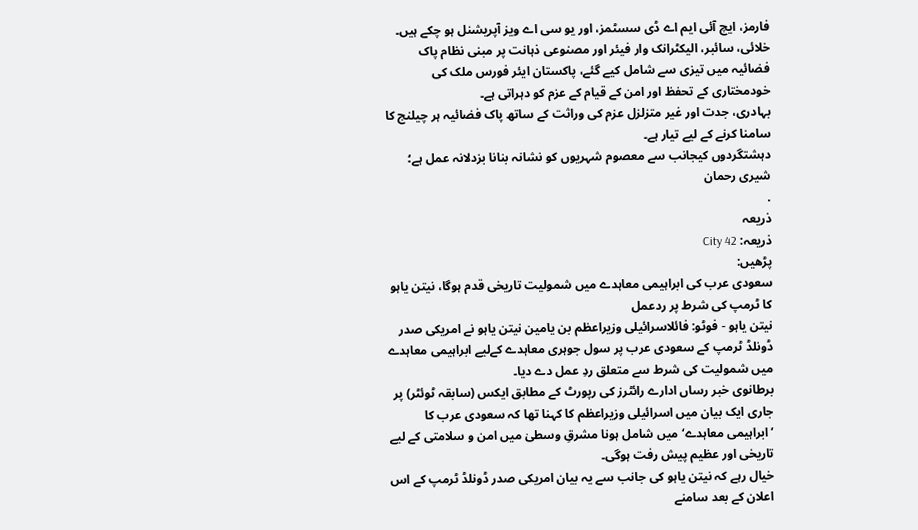فارمز، ایچ آئی ایم اے ڈی سسٹمز، اور یو سی اے ویز آپریشنل ہو چکے ہیں۔
خلائی، سائبر، الیکٹرانک وار فیئر اور مصنوعی ذہانت پر مبنی نظام پاک فضائیہ میں تیزی سے شامل کیے گئے، پاکستان ایئر فورس ملک کی خودمختاری کے تحفظ اور امن کے قیام کے عزم کو دہراتی ہے۔
بہادری، جدت اور غیر متزلزل عزم کی وراثت کے ساتھ پاک فضائیہ ہر چیلنج کا سامنا کرنے کے لیے تیار ہے۔
دہشتگردوں کیجانب سے معصوم شہریوں کو نشانہ بنانا بزدلانہ عمل ہے؛ شیری رحمان
.
ذریعہ
ذریعہ: City 42
پڑھیں:
سعودی عرب کی ابراہیمی معاہدے میں شمولیت تاریخی قدم ہوگا، نیتن یاہو کا ٹرمپ کی شرط پر ردعمل
نیتن یاہو - فوٹو: فائلاسرائیلی وزیراعظم بن یامین نیتن یاہو نے امریکی صدر ڈونلڈ ٹرمپ کے سعودی عرب پر سول جوہری معاہدے کےلیے ابراہیمی معاہدے میں شمولیت کی شرط سے متعلق ردِ عمل دے دیا۔
برطانوی خبر رساں ادارے رائٹرز کی رپورٹ کے مطابق ایکس (سابقہ ٹوئٹر) پر جاری ایک بیان میں اسرائیلی وزیراعظم کا کہنا تھا کہ سعودی عرب کا ’ابراہیمی معاہدے‘ میں شامل ہونا مشرقِ وسطیٰ میں امن و سلامتی کے لیے تاریخی اور عظیم پیش رفت ہوگی۔
خیال رہے کہ نیتن یاہو کی جانب سے یہ بیان امریکی صدر ڈونلڈ ٹرمپ کے اس اعلان کے بعد سامنے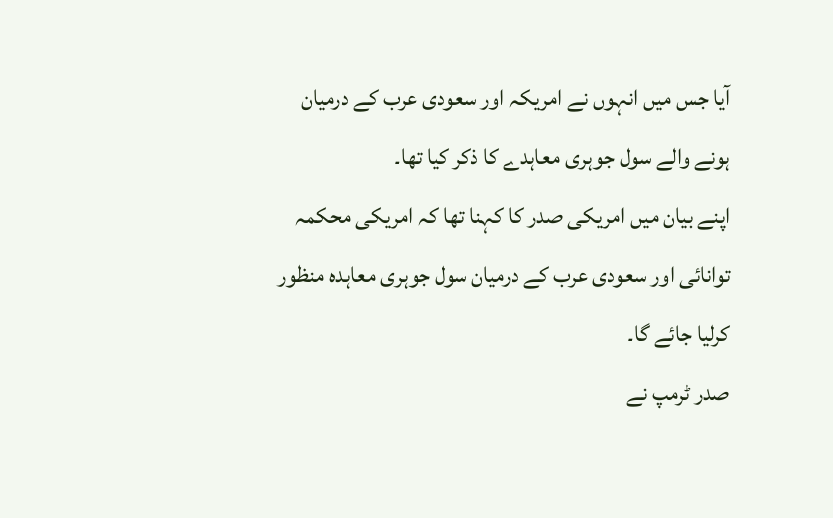آیا جس میں انہوں نے امریکہ اور سعودی عرب کے درمیان ہونے والے سول جوہری معاہدے کا ذکر کیا تھا۔
اپنے بیان میں امریکی صدر کا کہنا تھا کہ امریکی محکمہ توانائی اور سعودی عرب کے درمیان سول جوہری معاہدہ منظور کرلیا جائے گا۔
صدر ٹرمپ نے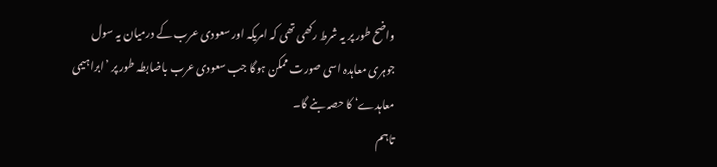واضح طور پر یہ شرط رکھی تھی کہ امریکہ اور سعودی عرب کے درمیان یہ سول جوہری معاہدہ اسی صورت ممکن ہوگا جب سعودی عرب باضابطہ طور پر ’ابراہیمی معاہدے‘ کا حصہ بنے گا۔
تاہم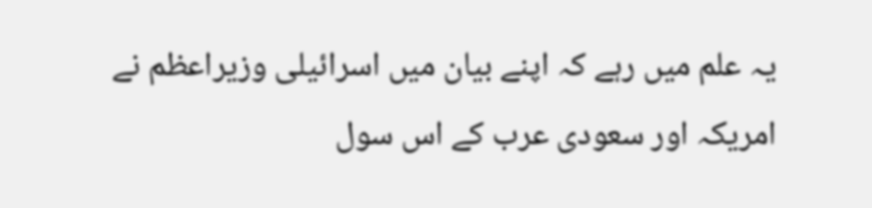یہ علم میں رہے کہ اپنے بیان میں اسرائیلی وزیراعظم نے امریکہ اور سعودی عرب کے اس سول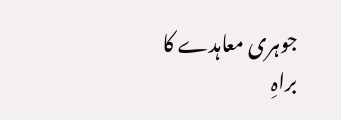جوہری معاہدے کا براہِ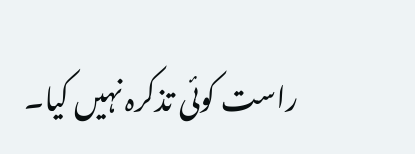راست کوئی تذکرہ نہیں کیا۔